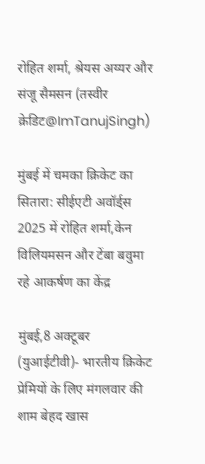रोहित शर्मा, श्रेयस अय्यर और संजू सैमसन (तस्वीर क्रेडिट@ImTanujSingh)

मुंबई में चमका क्रिकेट का सितारा: सीईएटी अवॉर्ड्स 2025 में रोहित शर्मा,केन विलियमसन और टेंबा बवुमा रहे आकर्षण का केंद्र

मुंबई,8 अक्टूबर (युआईटीवी)- भारतीय क्रिकेट प्रेमियों के लिए मंगलवार की शाम बेहद खास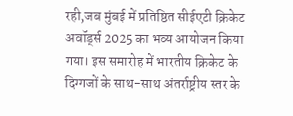रही,जब मुंबई में प्रतिष्ठित सीईएटी क्रिकेट अवॉर्ड्स 2025 का भव्य आयोजन किया गया। इस समारोह में भारतीय क्रिकेट के दिग्गजों के साथ-साथ अंतर्राष्ट्रीय स्तर के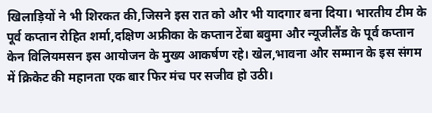खिलाड़ियों ने भी शिरकत की,जिसने इस रात को और भी यादगार बना दिया। भारतीय टीम के पूर्व कप्तान रोहित शर्मा,दक्षिण अफ्रीका के कप्तान टेंबा बवुमा और न्यूजीलैंड के पूर्व कप्तान केन विलियमसन इस आयोजन के मुख्य आकर्षण रहे। खेल,भावना और सम्मान के इस संगम में क्रिकेट की महानता एक बार फिर मंच पर सजीव हो उठी।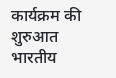कार्यक्रम की शुरुआत भारतीय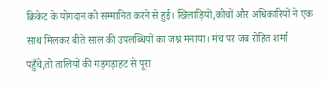क्रिकेट के योगदान को सम्मानित करने से हुई। खिलाड़ियों,कोचों और अधिकारियों ने एक साथ मिलकर बीते साल की उपलब्धियों का जश्न मनाया। मंच पर जब रोहित शर्मा पहुँचे,तो तालियों की गड़गड़ाहट से पूरा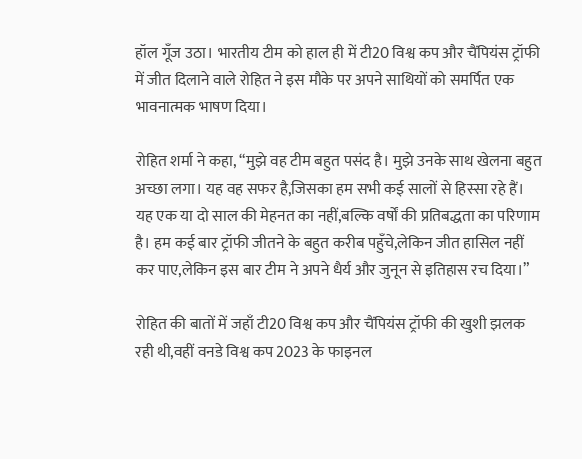हॉल गूँज उठा। भारतीय टीम को हाल ही में टी20 विश्व कप और चैंपियंस ट्रॉफी में जीत दिलाने वाले रोहित ने इस मौके पर अपने साथियों को समर्पित एक भावनात्मक भाषण दिया।

रोहित शर्मा ने कहा, “मुझे वह टीम बहुत पसंद है। मुझे उनके साथ खेलना बहुत अच्छा लगा। यह वह सफर है,जिसका हम सभी कई सालों से हिस्सा रहे हैं। यह एक या दो साल की मेहनत का नहीं,बल्कि वर्षों की प्रतिबद्धता का परिणाम है। हम कई बार ट्रॉफी जीतने के बहुत करीब पहुँचे,लेकिन जीत हासिल नहीं कर पाए,लेकिन इस बार टीम ने अपने धैर्य और जुनून से इतिहास रच दिया।”

रोहित की बातों में जहाँ टी20 विश्व कप और चैंपियंस ट्रॉफी की खुशी झलक रही थी,वहीं वनडे विश्व कप 2023 के फाइनल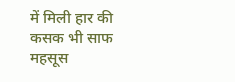में मिली हार की कसक भी साफ महसूस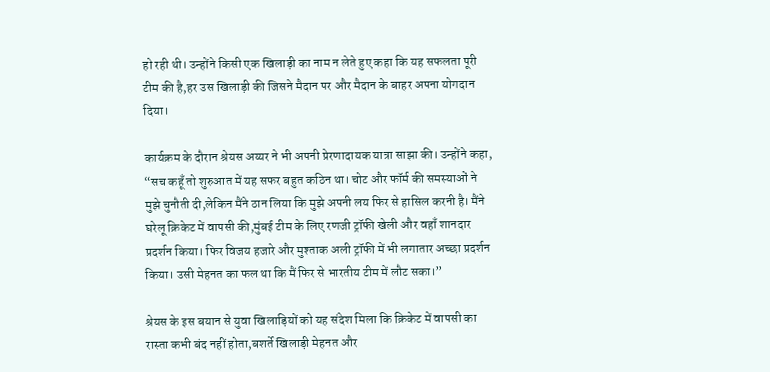हो रही थी। उन्होंने किसी एक खिलाड़ी का नाम न लेते हुए कहा कि यह सफलता पूरी टीम की है,हर उस खिलाड़ी की जिसने मैदान पर और मैदान के बाहर अपना योगदान दिया।

कार्यक्रम के दौरान श्रेयस अय्यर ने भी अपनी प्रेरणादायक यात्रा साझा की। उन्होंने कहा, “सच कहूँ तो शुरुआत में यह सफर बहुत कठिन था। चोट और फॉर्म की समस्याओं ने मुझे चुनौती दी,लेकिन मैंने ठान लिया कि मुझे अपनी लय फिर से हासिल करनी है। मैंने घरेलू क्रिकेट में वापसी की,मुंबई टीम के लिए रणजी ट्रॉफी खेली और वहाँ शानदार प्रदर्शन किया। फिर विजय हजारे और मुश्ताक अली ट्रॉफी में भी लगातार अच्छा प्रदर्शन किया। उसी मेहनत का फल था कि मैं फिर से भारतीय टीम में लौट सका।”

श्रेयस के इस बयान से युवा खिलाड़ियों को यह संदेश मिला कि क्रिकेट में वापसी का रास्ता कभी बंद नहीं होता,बशर्ते खिलाड़ी मेहनत और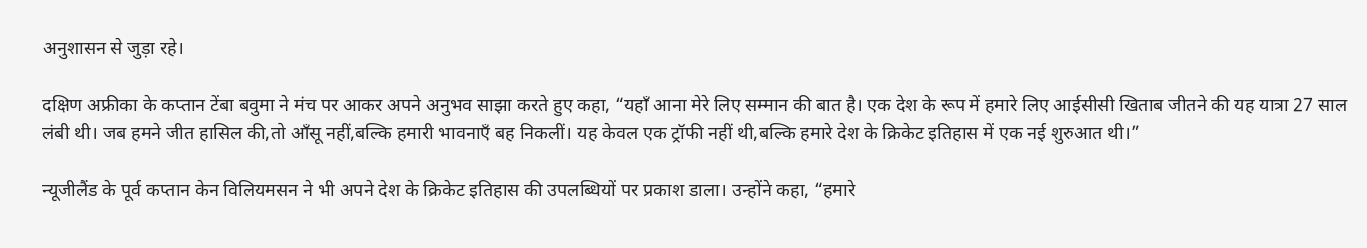अनुशासन से जुड़ा रहे।

दक्षिण अफ्रीका के कप्तान टेंबा बवुमा ने मंच पर आकर अपने अनुभव साझा करते हुए कहा, “यहाँ आना मेरे लिए सम्मान की बात है। एक देश के रूप में हमारे लिए आईसीसी खिताब जीतने की यह यात्रा 27 साल लंबी थी। जब हमने जीत हासिल की,तो आँसू नहीं,बल्कि हमारी भावनाएँ बह निकलीं। यह केवल एक ट्रॉफी नहीं थी,बल्कि हमारे देश के क्रिकेट इतिहास में एक नई शुरुआत थी।”

न्यूजीलैंड के पूर्व कप्तान केन विलियमसन ने भी अपने देश के क्रिकेट इतिहास की उपलब्धियों पर प्रकाश डाला। उन्होंने कहा, “हमारे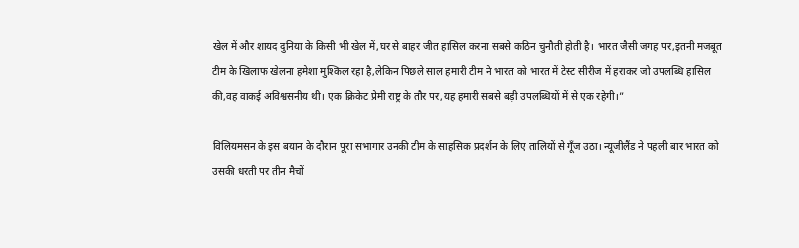खेल में और शायद दुनिया के किसी भी खेल में,घर से बाहर जीत हासिल करना सबसे कठिन चुनौती होती है। भारत जैसी जगह पर,इतनी मजबूत टीम के खिलाफ खेलना हमेशा मुश्किल रहा है,लेकिन पिछले साल हमारी टीम ने भारत को भारत में टेस्ट सीरीज में हराकर जो उपलब्धि हासिल की,वह वाकई अविश्वसनीय थी। एक क्रिकेट प्रेमी राष्ट्र के तौर पर,यह हमारी सबसे बड़ी उपलब्धियों में से एक रहेगी।”

विलियमसन के इस बयान के दौरान पूरा सभागार उनकी टीम के साहसिक प्रदर्शन के लिए तालियों से गूँज उठा। न्यूजीलैंड ने पहली बार भारत को उसकी धरती पर तीन मैचों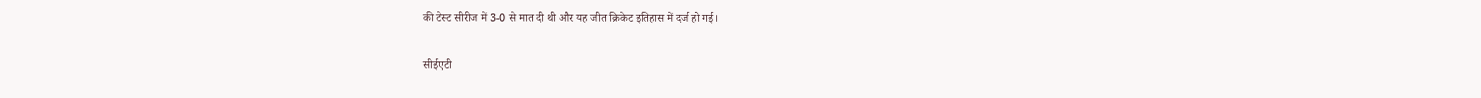की टेस्ट सीरीज में 3-0 से मात दी थी और यह जीत क्रिकेट इतिहास में दर्ज हो गई।

सीईएटी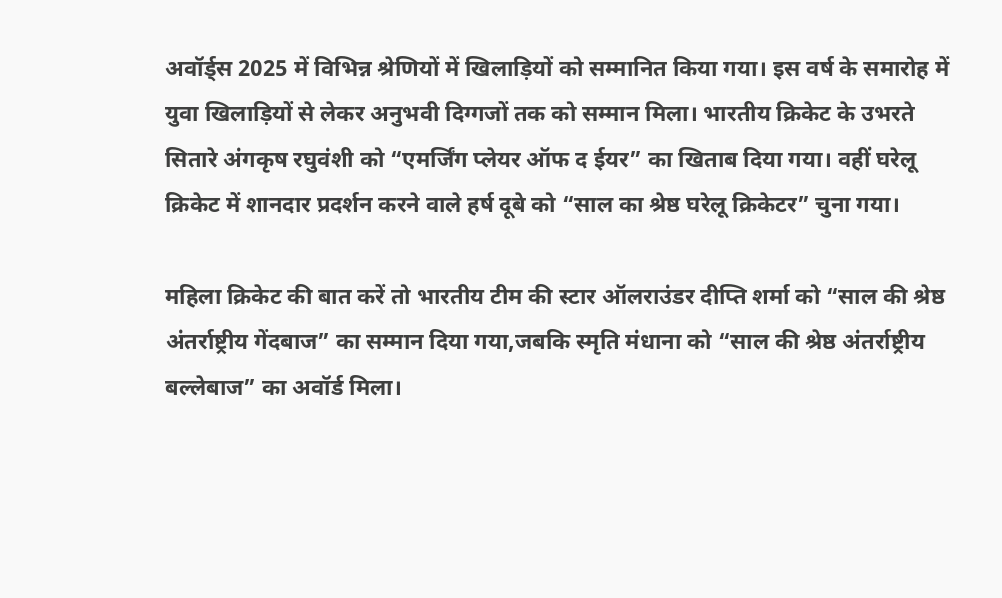अवॉर्ड्स 2025 में विभिन्न श्रेणियों में खिलाड़ियों को सम्मानित किया गया। इस वर्ष के समारोह में युवा खिलाड़ियों से लेकर अनुभवी दिग्गजों तक को सम्मान मिला। भारतीय क्रिकेट के उभरते सितारे अंगकृष रघुवंशी को “एमर्जिंग प्लेयर ऑफ द ईयर” का खिताब दिया गया। वहीं घरेलू क्रिकेट में शानदार प्रदर्शन करने वाले हर्ष दूबे को “साल का श्रेष्ठ घरेलू क्रिकेटर” चुना गया।

महिला क्रिकेट की बात करें तो भारतीय टीम की स्टार ऑलराउंडर दीप्ति शर्मा को “साल की श्रेष्ठ अंतर्राष्ट्रीय गेंदबाज” का सम्मान दिया गया,जबकि स्मृति मंधाना को “साल की श्रेष्ठ अंतर्राष्ट्रीय बल्लेबाज” का अवॉर्ड मिला।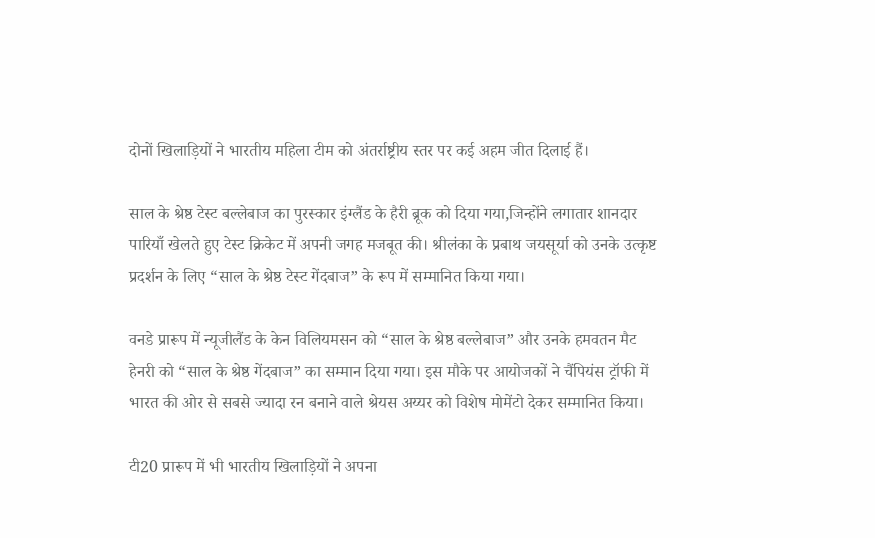दोनों खिलाड़ियों ने भारतीय महिला टीम को अंतर्राष्ट्रीय स्तर पर कई अहम जीत दिलाई हैं।

साल के श्रेष्ठ टेस्ट बल्लेबाज का पुरस्कार इंग्लैंड के हैरी ब्रूक को दिया गया,जिन्होंने लगातार शानदार पारियाँ खेलते हुए टेस्ट क्रिकेट में अपनी जगह मजबूत की। श्रीलंका के प्रबाथ जयसूर्या को उनके उत्कृष्ट प्रदर्शन के लिए “साल के श्रेष्ठ टेस्ट गेंदबाज” के रूप में सम्मानित किया गया।

वनडे प्रारूप में न्यूजीलैंड के केन विलियमसन को “साल के श्रेष्ठ बल्लेबाज” और उनके हमवतन मैट हेनरी को “साल के श्रेष्ठ गेंदबाज” का सम्मान दिया गया। इस मौके पर आयोजकों ने चैंपियंस ट्रॉफी में भारत की ओर से सबसे ज्यादा रन बनाने वाले श्रेयस अय्यर को विशेष मोमेंटो देकर सम्मानित किया।

टी20 प्रारूप में भी भारतीय खिलाड़ियों ने अपना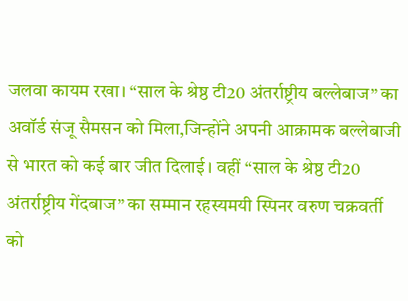जलवा कायम रखा। “साल के श्रेष्ठ टी20 अंतर्राष्ट्रीय बल्लेबाज” का अवॉर्ड संजू सैमसन को मिला,जिन्होंने अपनी आक्रामक बल्लेबाजी से भारत को कई बार जीत दिलाई। वहीं “साल के श्रेष्ठ टी20 अंतर्राष्ट्रीय गेंदबाज” का सम्मान रहस्यमयी स्पिनर वरुण चक्रवर्ती को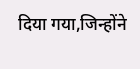दिया गया,जिन्होंने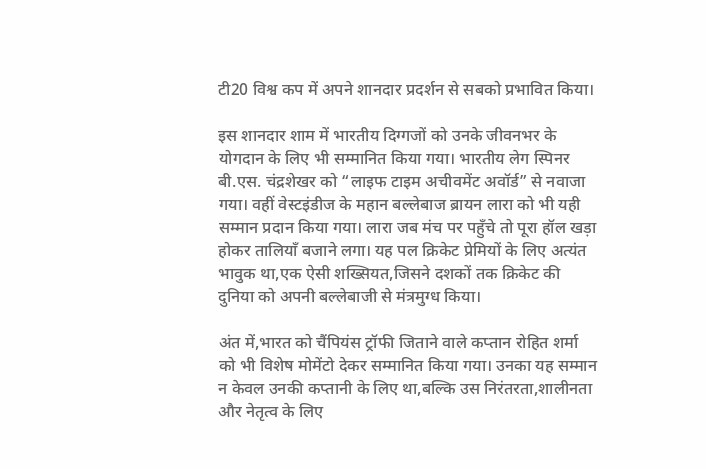टी20 विश्व कप में अपने शानदार प्रदर्शन से सबको प्रभावित किया।

इस शानदार शाम में भारतीय दिग्गजों को उनके जीवनभर के योगदान के लिए भी सम्मानित किया गया। भारतीय लेग स्पिनर बी.एस. चंद्रशेखर को “लाइफ टाइम अचीवमेंट अवॉर्ड” से नवाजा गया। वहीं वेस्टइंडीज के महान बल्लेबाज ब्रायन लारा को भी यही सम्मान प्रदान किया गया। लारा जब मंच पर पहुँचे तो पूरा हॉल खड़ा होकर तालियाँ बजाने लगा। यह पल क्रिकेट प्रेमियों के लिए अत्यंत भावुक था,एक ऐसी शख्सियत,जिसने दशकों तक क्रिकेट की दुनिया को अपनी बल्लेबाजी से मंत्रमुग्ध किया।

अंत में,भारत को चैंपियंस ट्रॉफी जिताने वाले कप्तान रोहित शर्मा को भी विशेष मोमेंटो देकर सम्मानित किया गया। उनका यह सम्मान न केवल उनकी कप्तानी के लिए था,बल्कि उस निरंतरता,शालीनता और नेतृत्व के लिए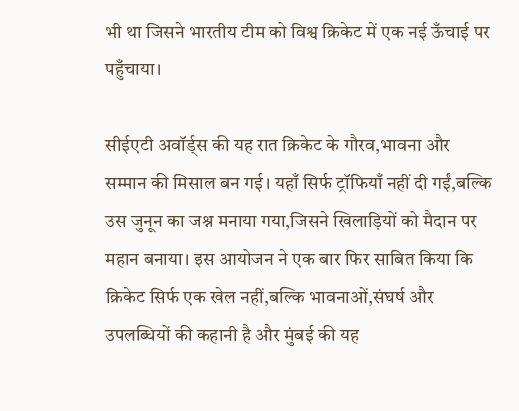भी था जिसने भारतीय टीम को विश्व क्रिकेट में एक नई ऊँचाई पर पहुँचाया।

सीईएटी अवॉर्ड्स की यह रात क्रिकेट के गौरव,भावना और सम्मान की मिसाल बन गई। यहाँ सिर्फ ट्रॉफियाँ नहीं दी गईं,बल्कि उस जुनून का जश्न मनाया गया,जिसने खिलाड़ियों को मैदान पर महान बनाया। इस आयोजन ने एक बार फिर साबित किया कि क्रिकेट सिर्फ एक खेल नहीं,बल्कि भावनाओं,संघर्ष और उपलब्धियों की कहानी है और मुंबई की यह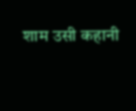शाम उसी कहानी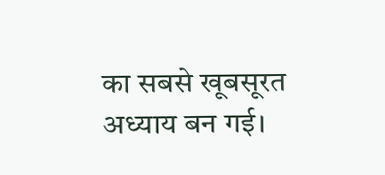का सबसे खूबसूरत अध्याय बन गई।